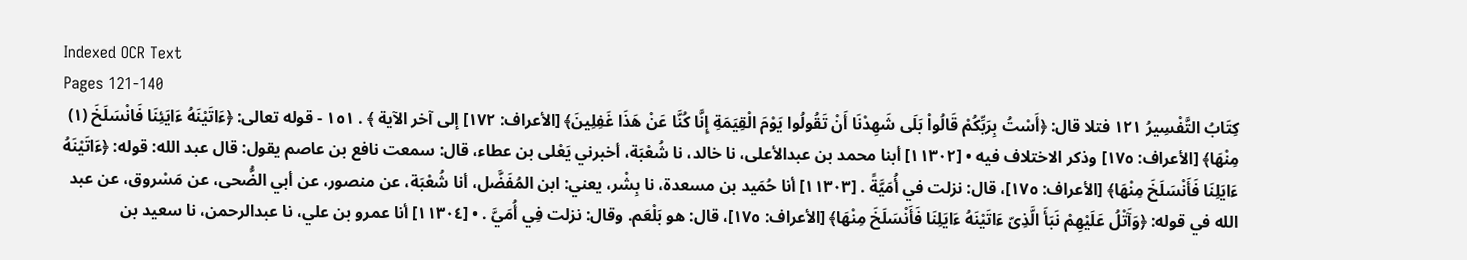Indexed OCR Text
Pages 121-140
كِتَابُ التَّفْسِيرُ ١٢١ فتلا قال: ﴿أَسْتُ بِرَبِّكُمْ قَالُواْ بَلَى شَهِدْنَا أَنْ تَقُولُوا يَوْمَ الْقِيَمَةِ إِنَّا كُنَّا عَنْ هَذَا غَفِلِينَ﴾ [الأعراف: ١٧٢] إلى آخر الآية ﴾ . ١٥١ - قوله تعالى: ﴿ءَاتَيْنَهُ ءَايَئِنَا فَانْسَلَخَ (١) مِنْهَا﴾ [الأعراف: ١٧٥] وذکر الاختلاف فيه • [١١٣٠٢] أبنا محمد بن عبدالأعلى، نا خالد، نا شُعْبَة، أخبرني يَعْلى بن عطاء، قال: سمعت نافع بن عاصم يقول: قال عبد الله: قوله: ﴿ءَاتَيْنَهُ ءَايَلِنَا فَأَنْسَلَخَ مِنْهَا﴾ [الأعراف: ١٧٥]، قال: نزلت في أُمَيَّةً . [١١٣٠٣] أنا حُمَيد بن مسعدة، نا بِشْر، يعني: ابن المُفَضَّل، أنا شُعْبَة، عن منصور، عن أبي الضُّحى، عن مَسْروق، عن عبد الله في قوله: ﴿وَآَتْلُ عَلَيْهِمْ نَبَأَ الَّذِىّ ءَاتَيْنَهُ ءَايَلِنَا فَأَنْسَلَخَ مِنْهَا﴾ [الأعراف: ١٧٥]، قال: هو بَلْعَم. وقال: نزلت فِي أُمَيَّ . • [١١٣٠٤] أنا عمرو بن علي، نا عبدالرحمن، نا سعيد بن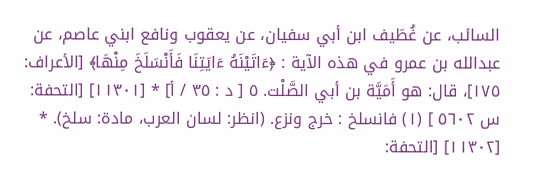السائب، عن غُطَيف ابن أبي سفيان، عن يعقوب ونافع ابني عاصم، عن عبدالله بن عمرو في هذه الآية : ﴿ءَاتَيْنَهُ ءَايَتِنَا فَأَنْسَلَخَ مِنْهَا﴾ [الأعراف: ١٧٥]، قال: هو أَمَيَّة بن أبي الصَّلْت. ٥ [ د : ٣٥ / أ] * [١١٣٠١] [التحفة: س ٥٦٠٢ ] (١) فانسلخ : خرج ونزع. (انظر: لسان العرب، مادة: سلخ). * [١١٣٠٢] [التحفة: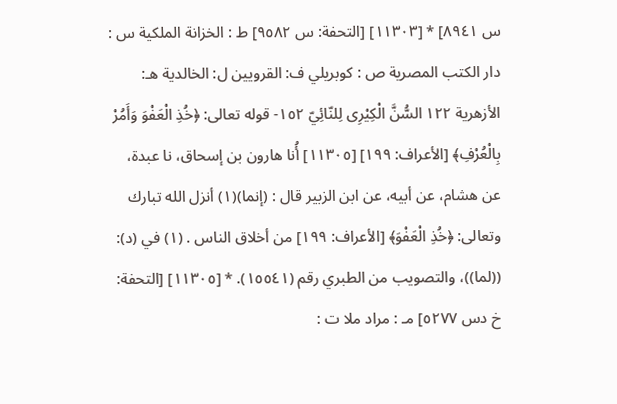س ٨٩٤١] * [١١٣٠٣] [التحفة: س ٩٥٨٢] ط : الخزانة الملكية س : دار الكتب المصرية ص : كوبريلي ف: القرويين ل: الخالدية هـ: الأزهرية ١٢٢ السُّنَّ الْكِيْرِى لِلنّائِيّ ١٥٢- قوله تعالى: ﴿خُذِ الْعَفْوَ وَأَمُرْ بِالْعُرْفِ﴾ [الأعراف: ١٩٩] [١١٣٠٥] أُنا هارون بن إسحاق، نا عبدة، عن هشام، عن أبيه، عن ابن الزبير قال : (إنما)(١) أنزل الله تبارك وتعالى: ﴿خُذِ الْعَفْوَ﴾ [الأعراف: ١٩٩] من أخلاق الناس . (١) في (د): ((لما))، والتصويب من الطبري رقم (١٥٥٤١). * [١١٣٠٥] [التحفة: خ دس ٥٢٧٧] مـ : مراد ملا ت :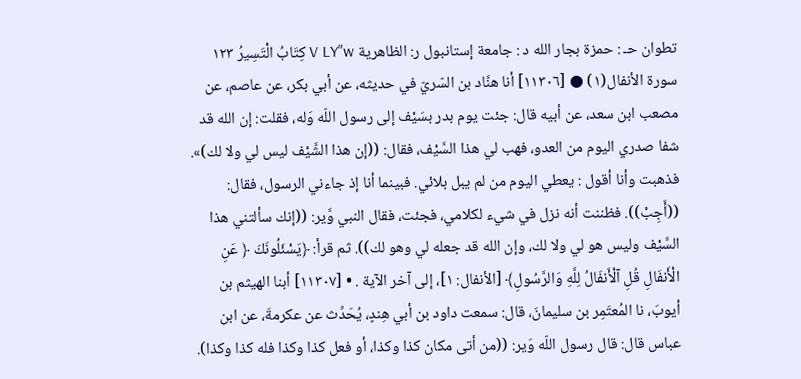تطوان حـ : حمزة بجار الله د : جامعة إستانبول ر: الظاهرية V LY"w كِتَابُ الْتَسِيرُ ١٢٣ سورة الأنفال(١) ● [١١٣٠٦] أنا هنَّاد بن السّريّ في حدیثه، عن أبي بكر، عن عاصم، عن مصعب ابن سعد، عن أبيه قال: جئت يوم بدر بسَيْف إلى رسول اللّه وَله، فقلت: إن الله قد شفا صدري اليوم من العدو، فهب لي هذا السَّيْف، فقال: ((إن هذا الشَّيْف ليس لي ولا لك)». فذهبت وأنا أقول : يعطي اليوم من لم يبل بلائي. فبينما أنا إذ جاءني الرسول، فقال: ((أَجِبْ)). فظننت أنه نزل في شيء لكلامي، فجئت، فقال النبي وَّير: ((إنك سألتني هذا السَّيْف وليس هو لي ولا لك، وإن الله قد جعله لي وهو لك)). ثم قرأ: ﴿يَسْئَلُونَكَ ﴿ عَنِ الْأَنفَالِ قُلِ آلْأَنفَالُ لِلَّهِ وَالرَّسُولِ﴾ [الأنفال: ١]، إلى آخر الآية . • [١١٣٠٧] أبنا الهيثم بن أيوبَ، نا المُعتَمِر بن سليمانَ، قال: سمعت داود بن أبي هِندٍ، يُحَدِّث عن عكرمةَ، عن ابن عباس قال: قال رسول اللّه وَير: ((من أتى مكان كذا وكذا، أو فعل كذا وكذا فله كذا وكذا).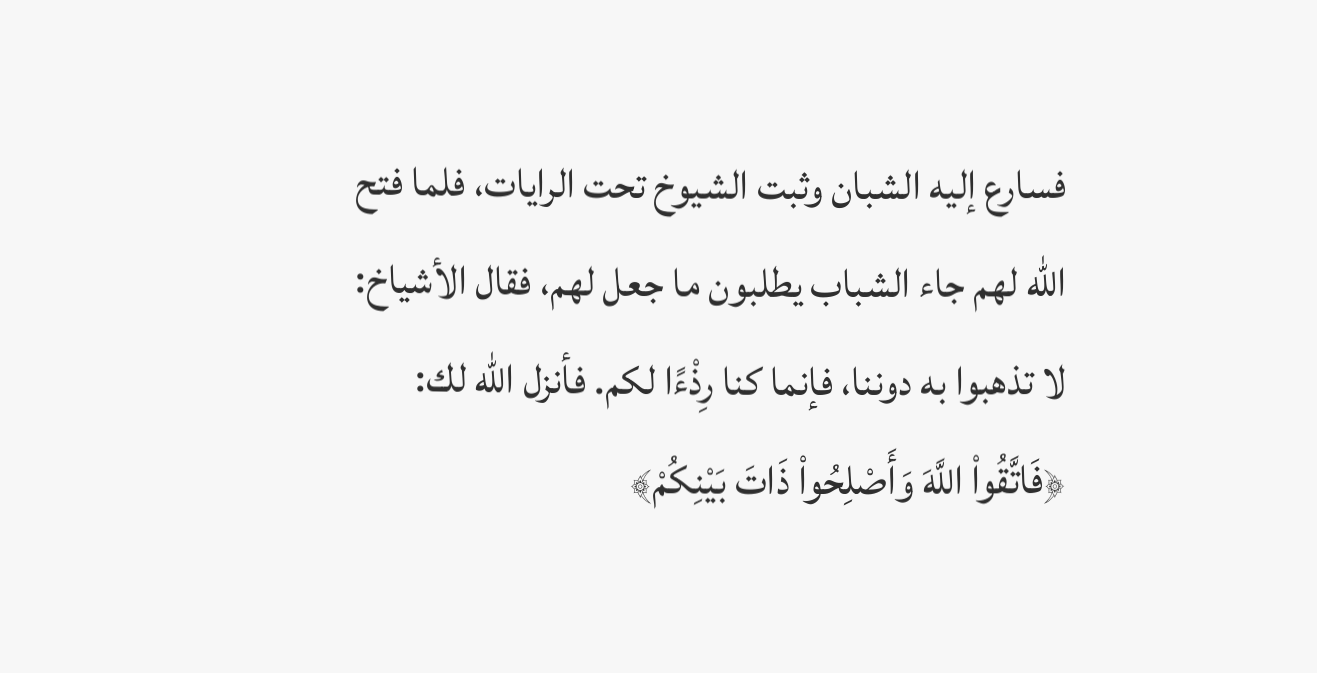فسارع إليه الشبان وثبت الشيوخ تحت الرايات، فلما فتح الله لهم جاء الشباب يطلبون ما جعل لهم، فقال الأشياخ: لا تذهبوا به دوننا، فإنما كنا رِذْءًا لكم. فأنزل الله لك: ﴿فَاتَّقُواْ اللَّهَ وَأَصْلِحُواْ ذَاتَ بَيْنِكُمْ﴾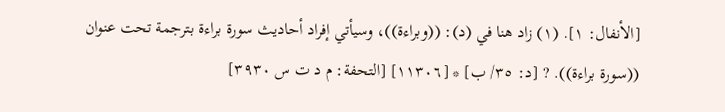[الأنفال: ١]. (١) زاد هنا في (د): ((وبراءة))، وسيأتي إفراد أحاديث سورة براءة بترجمة تحت عنوان ((سورة براءة)). ? [د: ٣٥/ ب] * [١١٣٠٦] [التحفة: م د ت س ٣٩٣٠]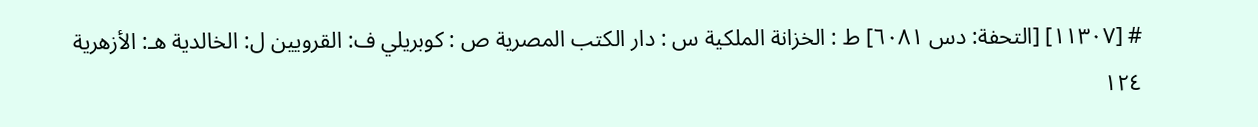# [١١٣٠٧] [التحفة: دس ٦٠٨١] ط : الخزانة الملكية س : دار الكتب المصرية ص : كوبريلي ف: القرويين ل: الخالدية هـ: الأزهرية ١٢٤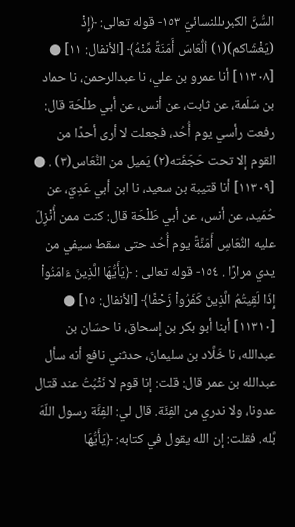السُّنَّ الكبرىللنسائيّ ١٥٣- قوله تعالى: ﴿إِذْ (يَغْشَاكم)(١) اُلُّعَاسَ أَمَنَةً مِّنْهُ﴾ [الأنفال: ١١] ● [١١٣٠٨] أنا عمرو بن علي، نا عبدالرحمن، نا حماد بن سَلَمة، عن ثابت، عن أنس، عن أبي طلْحَة قال: رفعت رأسي يوم أُحُد، فجعلت لا أرى أحدًا من القوم إلا تحت حَجَفَته(٢) يَميل من النُّعَاس(٣) . ● [١١٣٠٩] أنا قتيبة بن سعيد، نا ابن أبي عَدِيّ، عن حُمَيد، عن أنس، عن أبي طَلْحَة قال: كنت ممن أُنْزِلَ عليه النُّعَاسِ أَمَنَّةً يوم أُحُد حتى سقط سيفي من يدي مرارًا . ١٥٤- قوله تعالى : ﴿يَأَيُّهَا الَّذِينَ ءَامَنُواْ إِذَا لَقِيتُمُ الَّذِينَ كَفَرُواْ زَحْفًا﴾ [الأنفال: ١٥] ● [١١٣١٠] أبنا أبو بكر بن إسحاق، نا حسّان بن عبدالله، نا خَلَّاد بن سليمانَ، حدثني نافع أنه سأل عبدالله بن عمر قال: قلت: إنا قوم لا نَثْبُتُ عند قتال عدونا، ولا ندري من الفِئَة. قال لي: الفِئَّة رسول اللّهَ بَّله. فقلت: إن الله يقول في كتابه: ﴿يَأَيُّهَا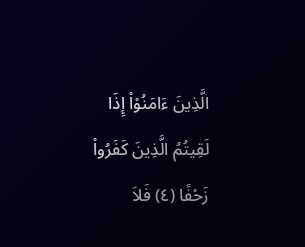الَّذِينَ ءَامَنُوْاْ إِذَا لَقِيتُمُ الَّذِينَ كَفَرُواْ زَحْفًا (٤) فَلاَ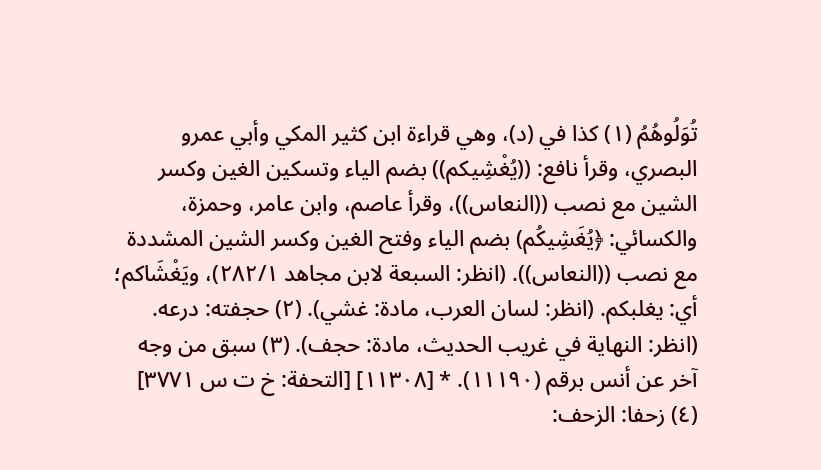تُوَلُوهُمُ (١) كذا في (د)، وهي قراءة ابن كثير المكي وأبي عمرو البصري، وقرأ نافع: ((يُغْشِيكم)) بضم الياء وتسكين الغين وكسر الشين مع نصب ((النعاس))، وقرأ عاصم، وابن عامر، وحمزة، والكسائي: ﴿يُغَشِيكُم) بضم الياء وفتح الغين وكسر الشين المشددة مع نصب ((النعاس)). (انظر: السبعة لابن مجاهد ٢٨٢/١)، ويَغْشَاكم؛ أي: يغلبكم. (انظر: لسان العرب، مادة: غشي). (٢) حجفته: درعه. (انظر: النهاية في غريب الحديث، مادة: حجف). (٣) سبق من وجه آخر عن أنس برقم (١١١٩٠). * [١١٣٠٨] [التحفة: خ ت س ٣٧٧١] (٤) زحفا: الزحف: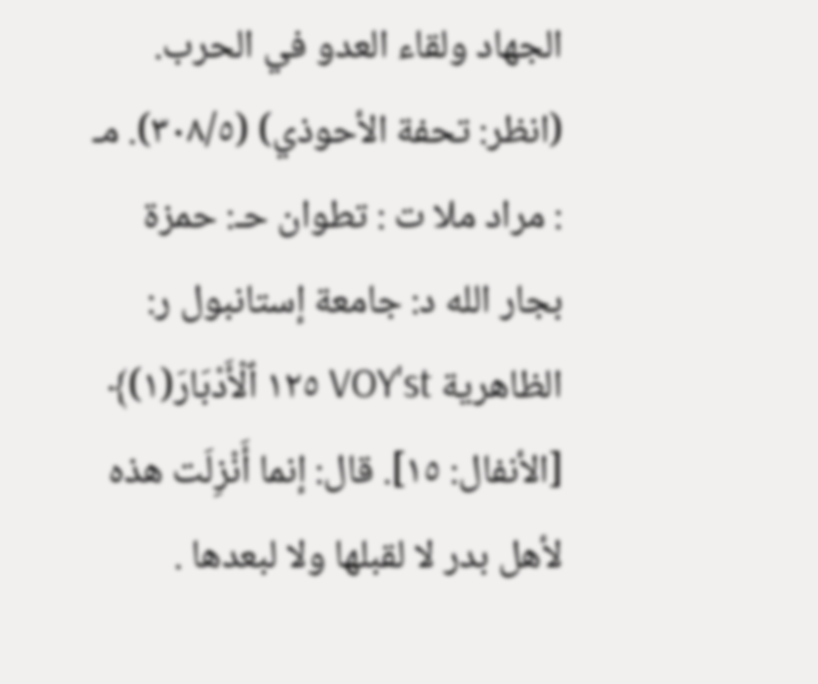الجهاد ولقاء العدو في الحرب. (انظر: تحفة الأحوذي) (٣٠٨/٥). مـ : مراد ملا ت : تطوان حـ: حمزة بجار الله د: جامعة إستانبول ر: الظاهرية VOY'st ١٢٥ اٌلْأَدْبَارَ(١)﴾ [الأنفال: ١٥]. قال: إنما أَنْزِلَت هذه لأهل بدر لا لقبلها ولا لبعدها .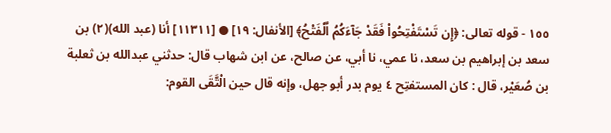١٥٥ - قوله تعالى: ﴿إِن تَسْتَفْتِحُواْ فَقَدْ جَآءَكُمُ اٌلْفَتْحُ﴾ [الأنفال: ١٩] ● [١١٣١١] أنا (عبد الله)(٢) بن سعد بن إبراهيم بن سعد، نا عمي، نا أبي، عن صالح، عن ابن شهاب قال: حدثني عبدالله بن ثعلبة بن صُعَيْر، قال : كان المستفتِح ٤ يوم بدر أبو جهل، وإنه قال حين الْتَّقَى القوم: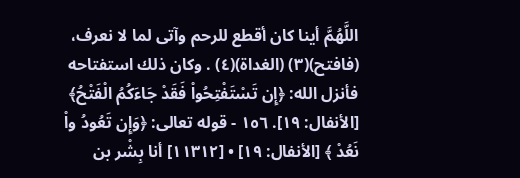اللَّهُمَّ أينا كان أقطع للرحم وآتى لما لا نعرف، (فافتح)(٣) (الغداة)(٤) . وكان ذلك استفتاحه فأنزل الله: ﴿إِن تَسْتَفْتِحُواْ فَقَدْ جَاءَكُمُ الْفَتْحُ﴾ [الأنفال: ١٩]. ١٥٦ - قوله تعالى: ﴿وَإِن تَعُودُ واْ نَعُدْ ﴾ [الأنفال: ١٩] • [١١٣١٢] أنا بِشْر بن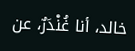خالد، أنا غُنْدَرٌ، عن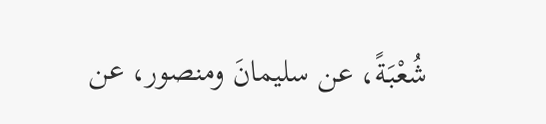شُعْبَةً، عن سليمانَ ومنصور، عن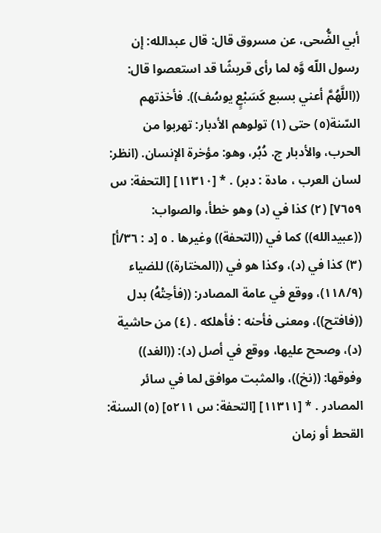أبي الضُّحى، عن مسروق قال: قال عبدالله: إن رسول اللّه وَّه لما رأى قريشًا قد استعصوا قال: ((اللَّهُمَّ أعني بسبع كَسَبْعٍ يوسُف)). فأخذتهم السّنة(٥) حتى (١) تولوهم الأدبار: تهربوا من الحرب، والأدبار ج. دُبُر، وهو: مؤخرة الإنسان. (انظر: لسان العرب ، مادة : دبر) . * [١١٣١٠] [التحفة: س ٧٦٥٩] (٢) كذا في (د) وهو خطأ، والصواب: ((عبيدالله)) كما في ((التحفة)) وغيرها . ٥ [د : ٣٦/أ] (٣) كذا في (د)، وكذا هو في ((المختارة)) للضياء (١١٨/٩)، ووقع في عامة المصادر: ((فأحِتْهُ) بدل ((فافتح))، ومعنى فأحنه : فأهلكه . (٤) من حاشية (د)، وصحح عليها، ووقع في أصل (د): ((الغد)) وفوقها: ((نخ))، والمثبت موافق لما في سائر المصادر . * [١١٣١١] [التحفة: س ٥٢١١] (٥) السنة: القحط أو زمان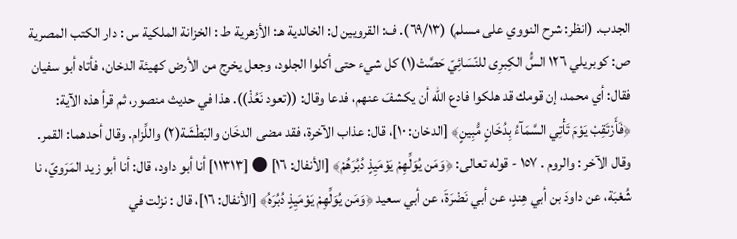الجدب. (انظر: شرح النووي على مسلم) (٦٩/١٣). ف: القرويين ل: الخالدية هـ: الأزهرية ط : الخزانة الملكية س : دار الكتب المصرية ص: كوبريلي ١٢٦ السَُّ الكِبرِى للنّسَائِيّ حَصَّتْ(١) كل شيء حتى أكلوا الجلود، وجعل يخرج من الأرض كهيئة الدخان، فأتاه أبو سفيان فقال: أي محمد، إن قومك قد هلكوا فادع الله أن يكشفَ عنهم، فدعا وقال: ((تعود نَعُذْ)). هذا في حديث منصور، ثم قرأ هذه الآية: ﴿فَأَرْتَقِبْ يَوْمَ تَأْتِي السَّمَآءُ بِدُخَانٍ مُّبِينٍ﴾ [الدخان: ١٠]، قال: عذاب الآخرة، فقد مضى الدخَان والبَطْشَة(٢) واللِّزام. وقال أحدهما: القمر. وقال الآخر : والروم . ١٥٧ - قوله تعالى: ﴿وَمَن يُوَلِّهِمْ يَوْمَيِذٍ دُبُرَهُمْ﴾ [الأنفال: ١٦] ● [١١٣١٣] أنا أبو داود، قال: أنا أبو زيد المَرَويّ، نا شُعْبَة، عن داودَ بن أبي هِندٍ، عن أبي نَضْرَةَ، عن أبي سعيد ﴿وَمَن يُوَلِّهِمْ يَوْمَيِذٍ دُبُرَهُ﴾ [الأنفال: ١٦]، قال : نزلت في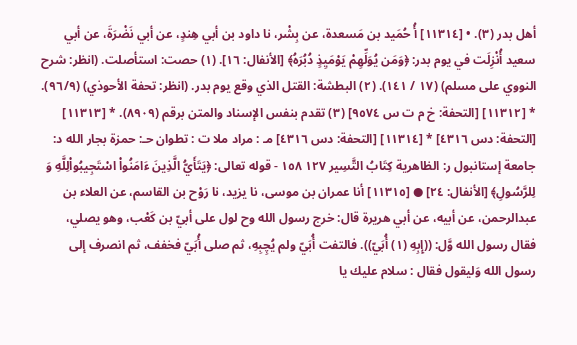أهل بدر (٣). • [١١٣١٤] أُ حُمَيد بن مَسعدة، عن بِشْر، نا داود بن أبي هِندٍ، عن أبي نَضْرَةَ، عن أبي سعيد أُنْزِلَت في يوم بدر: ﴿وَمَن يُوَلِّهِمْ يَوْمَيِذٍ دُبُرَهُ﴾ [الأنفال: ١٦]. (١) حصت: استأصلت. (انظر: شرح النووي على مسلم) (١٧ / ١٤١). (٢) البطشة: القتل الذي وقع يوم بدر. (انظر: تحفة الأحوذي) (٩٦/٩). * [١١٣١٢] [التحفة: خ م ت س ٩٥٧٤] (٣) تقدم بنفس الإسناد والمتن برقم (٨٩٠٩). * [١١٣١٣] [التحفة: دس ٤٣١٦] * [١١٣١٤] [التحفة: دس ٤٣١٦] مـ : مراد ملا ت : تطوان حـ: حمزة بجار الله د: جامعة إستانبول ر: الظاهرية كِتَابُ التَّسِير ١٢٧ ١٥٨ - قوله تعالى: ﴿يَتَأَيُّ الَّذِينَ ءَامَنُواْ اسْتَجِيبُواْلِلَّهِ وَ لِلرَّسُولِ﴾ [الأنفال: ٢٤] ● [١١٣١٥] أنا عمران بن موسى، نا يزيد، نا رَوْح بن القاسم، عن العلاء بن عبدالرحمن، عن أبيه، عن أبي هريرة قال: خرج رسول الله وح لول على أبيّ بن كَعْب، وهو يصلي، فقال رسول الله وَّل: ((إِبِهِ (١) أُبَيّ)). فالتفت أُبَيّ ولم يُچِبِهِ، ثم صلى أُبَيّ فخفف، ثم انصرف إلى رسول الله وَليقول فقال : سلام عليك يا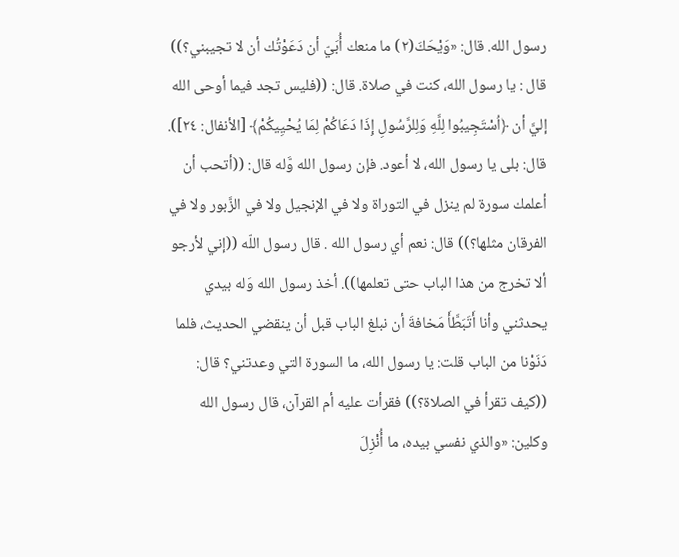رسول الله. قال: «وَيْحَكَ(٢) ما منعك أُبَيّ أن دَعَوْتُك أن لا تجيبني؟)) قال : يا رسول الله، كنت في صلاة. قال: ((فليس تجد فيما أوحى الله إليَّ أن ﴿اُسْتَجِيبُوا لِلَّهِ وَلِلرَّسُولِ إِذَا دَعَاكُمْ لِمَا يُحْيِيكُمْ﴾ [الأنفال: ٢٤]). قال: بلى يا رسول الله، لا أعود. فإن رسول الله وَّله قال: ((أتحب أن أعلمك سورة لم ينزل في التوراة ولا في الإنجيل ولا في الزَّبور ولا في الفرقان مثلها؟)) قال: نعم أي رسول الله . قال رسول اللّه ((إني لأرجو ألا تخرج من هذا الباب حتى تعلمها)). أخذ رسول الله وَله بيدي يحدثني وأنا أَتَبَطَّأَ مَخافةَ أن نبلغ الباب قبل أن ينقضي الحديث، فلما دَنَوْنا من الباب قلت: يا رسول الله، ما السورة التي وعدتني؟ قال: ((كيف تقرأ في الصلاة؟)) فقرأت عليه أم القرآن، قال رسول الله وكلين: «والذي نفسي بيده، ما أُنْزِلَ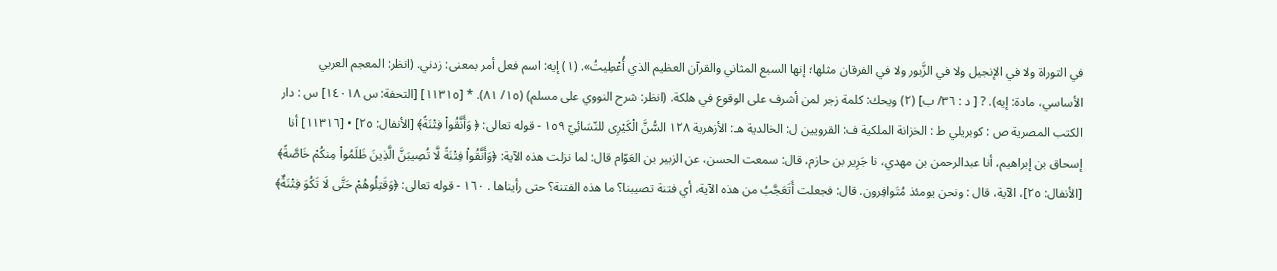في التوراة ولا في الإنجيل ولا في الزَّبور ولا في الفرقان مثلها؛ إنها السبع المثاني والقرآن العظيم الذي أُعْطِيتُ». (١) إيه: اسم فعل أمر بمعنى: زدني. (انظر: المعجم العربي الأساسي، مادة: إيه). ? [ د : ٣٦/ ب] (٢) ويحك: كلمة زجر لمن أشرف على الوقوع في هلكة. (انظر: شرح النووي على مسلم) (١٥/ ٨١). * [١١٣١٥] [التحفة: س ١٤٠١٨] س : دار الكتب المصرية ص : كوبريلي ط : الخزانة الملكية ف: القرويين ل: الخالدية هـ: الأزهرية ١٢٨ السُّنَّ الْكَيْرِى للنّسَائِيّ ١٥٩ - قوله تعالى: ﴿ وَأَنَّقُواْ فِتْنَةً﴾ [الأنفال: ٢٥] • [١١٣١٦] أنا إسحاق بن إبراهيم، أنا عبدالرحمن بن مهدي، نا جَرِیر بن حازم، قال: سمعت الحسن، عن الزبير بن العَوّام قال: لما نزلت هذه الآية: ﴿وَأَنَّقُواْ فِتْنَةً لَّا تُصِيبَنَّ الَّذِينَ ظَلَمُواْ مِنكُمْ خَاصَّةً﴾ [الأنفال: ٢٥]، الآية، قال : ونحن يومئذ مُتَوافِرون. قال: فجعلت أَتَعَجَّبُ من هذه الآية، أي فتنة تصيبنا؟ ما هذه الفتنة؟ حتى رأيناها . ١٦٠ - قوله تعالى: ﴿وَقَتِلُوهُمْ حَتَّى لَا تَكُوَ فِتْنَةٌ﴾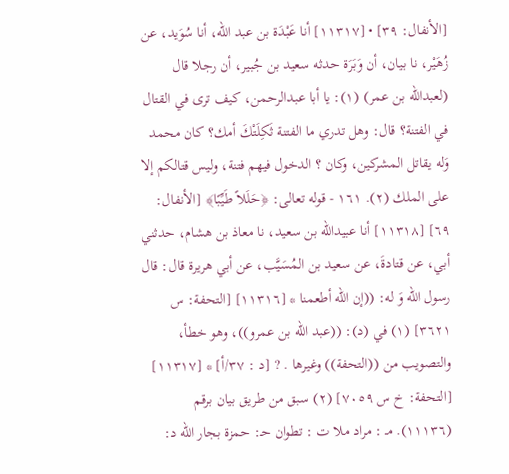[الأنفال: ٣٩] • [١١٣١٧] أنا عَبْدَة بن عبد الله، أنا سُوَيد، عن زُهَيْر، نا بيان، أن وَبَرَة حدثه سعيد بن جُبير، أن رجلا قال (لعبدالله بن عمر) (١): يا أبا عبدالرحمن، كيف ترى في القتال في الفتنة؟ قال: وهل تدري ما الفتنة ثَكِلَتْكَ أمك؟ كان محمد وَله يقاتل المشركين، وكان ؟ الدخول فيهم فتنة، وليس قتالكم إلا على الملك (٢). ١٦١ - قوله تعالى: ﴿حَلَلاً طَيِّبًا﴾ [الأنفال: ٦٩] [١١٣١٨] أنا عبيدالله بن سعيد، نا معاذ بن هشام، حدثني أبي، عن قتادةَ، عن سعيد بن المُسَيَّب، عن أبي هريرة قال: قال رسول اللّه وَ له: ((إن الله أطعمنا * [١١٣١٦] [التحفة: س ٣٦٢١] (١) في (د): ((عبد الله بن عمرو))، وهو خطأ، والتصويب من ((التحفة)) وغيرها . ? [د : ٣٧/أ] * [١١٣١٧] [التحفة: خ س ٧٠٥٩] (٢) سبق من طريق بيان برقم (١١١٣٦). مـ : مراد ملا ت : تطوان حـ: حمزة بجار الله د: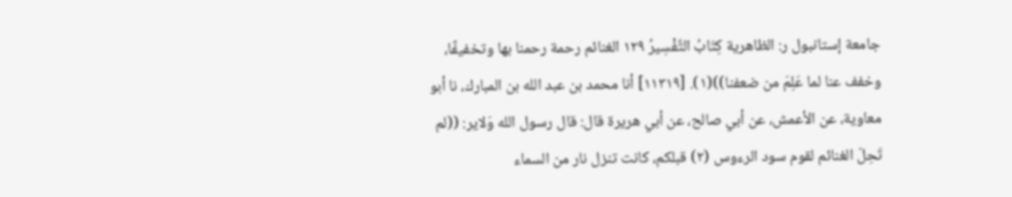جامعة إستانبول ر: الظاهرية كِتَابُ التَّفْسِيرُ ١٢٩ الغنائم رحمة رحمنا بها وتخفيفًا، وخفف عنا لما عَلِمَ من ضعفنا))(١). [١١٣١٩] أنا محمد بن عبد الله بن المبارك، نا أبو معاوية، عن الأعمش، عن أبي صالح، عن أبي هريرة قال: قال رسول الله وَلاير: ((لم تَحِلّ الغنائم لقوم سود الرءوس (٢) قبلکم، کانت تنزل نار من السماء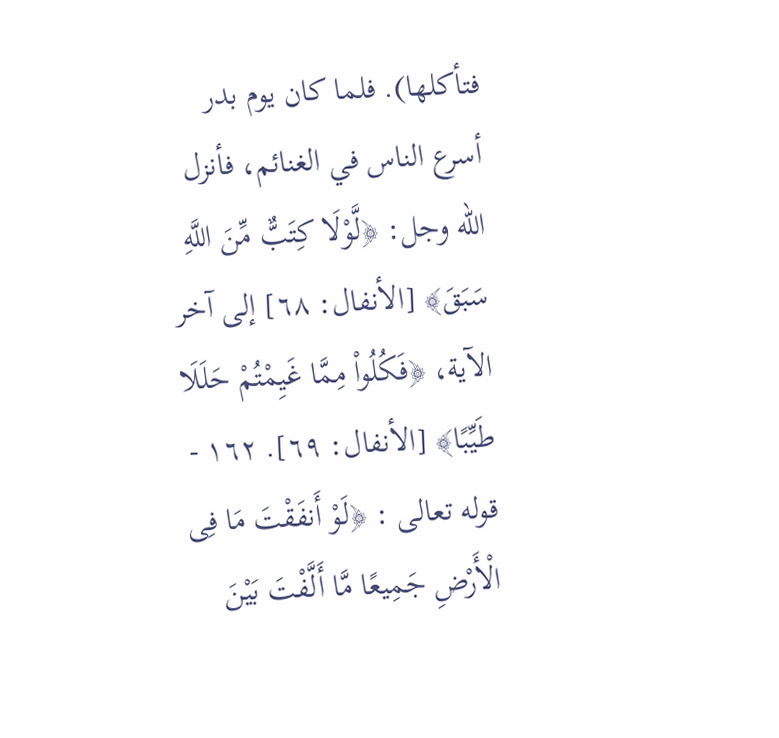فتأكلها). فلما كان يوم بدر أسرع الناس في الغنائم، فأنزل الله وجل: ﴿لَّوْلَا كِتَبٌّ مِّنَ اللَّهِ سَبَقَ﴾ [الأنفال: ٦٨] إلى آخر الآية، ﴿فَكُلُواْ مِمَّا غَيِمْتُمْ حَلَلَا طَيِّبًا﴾ [الأنفال: ٦٩]. ١٦٢ - قوله تعالى : ﴿لَوْ أَنفَقْتَ مَا فِى الْأَرْضِ جَمِيعًا مَّا أَلَّفْتَ بَيْنَ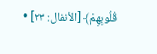قُلُوبِهِمْ﴾ [الأنفال: ٢٣] •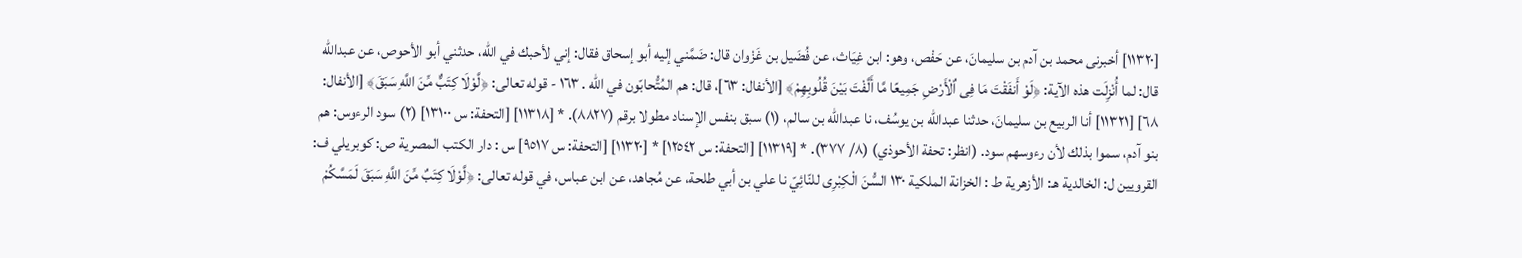[١١٣٢٠] أخبرنى محمد بن آدم بن سليمانَ، عن حَفْص، وهو: ابن غِيَاث، عن فُضَيل بن غَزْوان قال: ضَمَّني إليه أبو إسحاق فقال: إني لأحبك في الله، حدثني أبو الأحوص، عن عبدالله قال: لما أُنْزِلَت هذه الآية: ﴿لَوْ أَنفَقْتَ مَا فِى اٌلْأَرْضِ جَمِيعًا مَّا أَلَّفْتَ بَيْنَ قُلُوبِهِمْ﴾ [الأنفال: ٦٣]، قال: هم المُتُّحابّون في الله . ١٦٣ - قوله تعالى: ﴿لَّوْلَا كِتَبٌّ مِّنَ اللَّهِ سَبَقَ﴾ [الأنفال: ٦٨] [١١٣٢١] أنا الربيع بن سليمانَ، حدثنا عبدالله بن يوسُف، نا عبدالله بن سالم، (١) سبق بنفس الإسناد مطولا برقم (٨٨٢٧). * [١١٣١٨] [التحفة: س ١٣١٠٠] (٢) سود الرءوس: هم بنو آدم، سموا بذلك لأن رءوسهم سود. (انظر: تحفة الأحوذي) (٨/ ٣٧٧). * [١١٣١٩] [التحفة: س ١٢٥٤٢] * [١١٣٢٠] [التحفة: س ٩٥١٧] س : دار الكتب المصرية ص: كوبريلي ف: القرويين ل: الخالدية هـ: الأزهرية ط : الخزانة الملكية ١٣٠ السُّنَ الْكِبْرِى للنّائِيّ نا علي بن أبي طلحة، عن مُجاهد، عن ابن عباس، في قوله تعالى: ﴿لَّوْلَا كِتَبٌ مِّنَ اللَّهِ سَبَقَ لَمَسَّكُمْ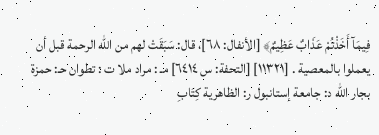فِيمَآ أَخَذْتُمْ عَذَابٌ عَظِيمٌ﴾ [الأنفال: ٦٨]، قال: سَبَقَتْ لهم من الله الرحمة قبل أن يعملوا بالمعصية . [١١٣٢١] [التحفة: س ٦٤١٤] مـ : مراد ملا ت : تطوان حـ: حمزة بجار الله د: جامعة إستانبول ر: الظاهرية كِتَابِ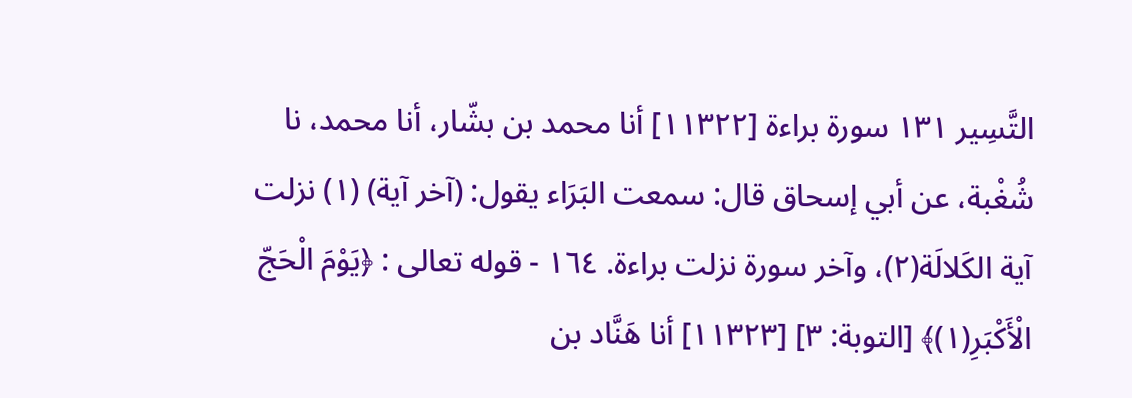التَّسِير ١٣١ سورة براءة [١١٣٢٢] أنا محمد بن بشّار، أنا محمد، نا شُغْبة، عن أبي إسحاق قال: سمعت البَرَاء يقول: (آخر آية) (١) نزلت آية الكَلالَة(٢)، وآخر سورة نزلت براءة. ١٦٤ - قوله تعالى : ﴿يَوْمَ الْحَجّ الْأَكْبَرِ(١)﴾ [التوبة: ٣] [١١٣٢٣] أنا هَنَّاد بن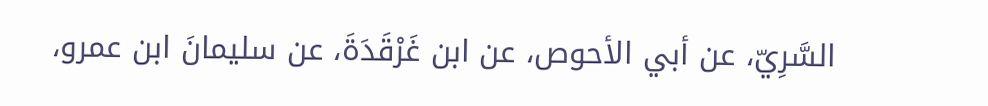السَّرِيّ، عن أبي الأحوص، عن ابن غَرْقَدَةَ، عن سليمانَ ابن عمرو،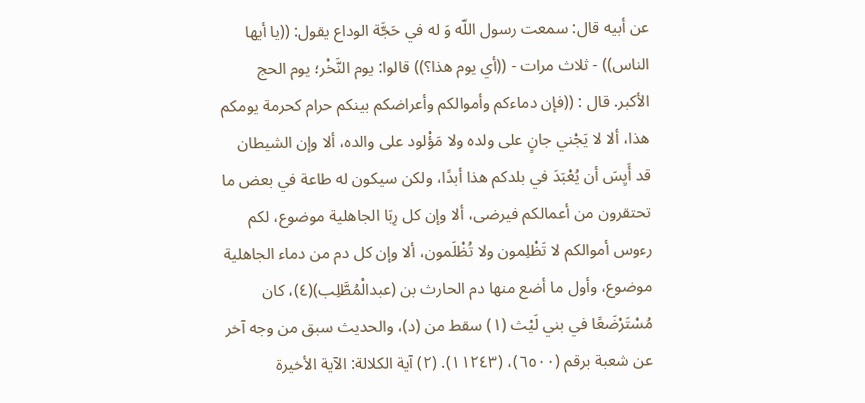عن أبيه قال: سمعت رسول اللّه وَ له في حَجَّة الوداع يقول: ((يا أيها الناس)) - ثلاث مرات - ((أي يوم هذا؟)) قالوا: يوم النَّخْر؛ يوم الحج الأكبر. قال : ((فإن دماءكم وأموالكم وأعراضكم بينكم حرام كحرمة يومكم هذا، ألا لا يَجْني جانٍ على ولده ولا مَؤْلود على والده، ألا وإن الشيطان قد أَيِسَ أن يُعْبَدَ في بلدكم هذا أبدًا، ولكن سيكون له طاعة في بعض ما تحتقرون من أعمالكم فيرضى، ألا وإن كل رِبَا الجاهلية موضوع، لكم رءوس أموالكم لا تَظْلِمون ولا تُظْلَمون، ألا وإن کل دم من دماء الجاهلية موضوع، وأول ما أضع منها دم الحارث بن (عبدالْمُطَّلِب)(٤)، كان مُسْتَرْضَعًا في بني لَيْث (١) سقط من (د)، والحديث سبق من وجه آخر عن شعبة برقم (٦٥٠٠)، (١١٢٤٣). (٢) آية الكلالة: الآية الأخيرة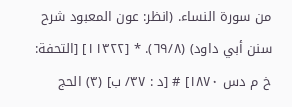من سورة النساء. (انظر: عون المعبود شرح سنن أبي داود) (٦٩/٨). * [١١٣٢٢] [التحفة: خ م دس ١٨٧٠] # [د : ٣٧/ ب] (٣) الحج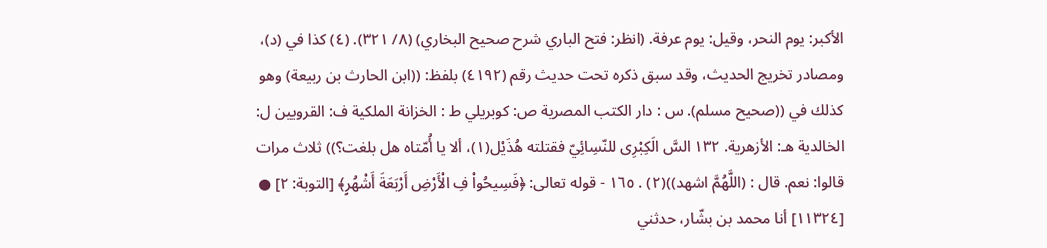الأكبر: يوم النحر، وقيل: يوم عرفة. (انظر: فتح الباري شرح صحيح البخاري) (٨/ ٣٢١). (٤) كذا في (د)، ومصادر تخريج الحديث، وقد سبق ذكره تحت حديث رقم (٤١٩٢) بلفظ: ((ابن الحارث بن ربيعة) وهو كذلك في ((صحيح مسلم). س : دار الكتب المصرية ص: كوبريلي ط : الخزانة الملكية ف: القرويين ل: الخالدية هـ: الأزهرية. ١٣٢ السَّ الَكِبْرِى للنّسِائِيّ فقتلته هُذَيْل(١)، ألا يا أُمّتاه هل بلغت؟)) ثلاث مرات قالوا: نعم. قال : (اللَّهُمَّ اشهد))(٢) . ١٦٥ - قوله تعالى: ﴿فَسِيحُواْ فِ الْأَرْضِ أَرْبَعَةَ أَشْهُرٍ﴾ [التوبة: ٢] ● [١١٣٢٤] أنا محمد بن بشّار، حدثني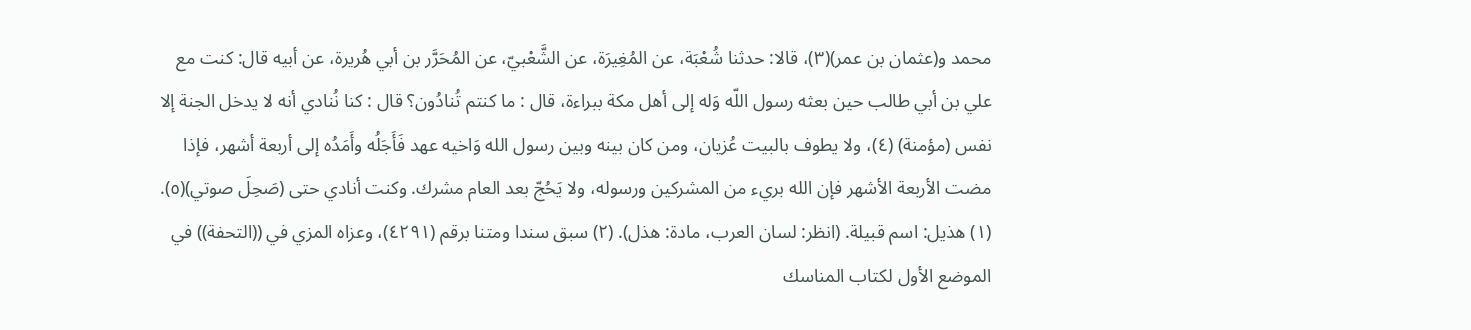محمد و(عثمان بن عمر)(٣)، قالا: حدثنا شُعْبَة، عن المُغِيرَة، عن الشَّعْبيّ، عن المُحَرَّر بن أبي هُريرة، عن أبيه قال: كنت مع علي بن أبي طالب حين بعثه رسول اللّه وَله إلى أهل مكة ببراءة، قال : ما كنتم تُنادُون؟ قال : كنا نُنادي أنه لا يدخل الجنة إلا نفس (مؤمنة) (٤)، ولا يطوف بالبيت عُزيان، ومن كان بينه وبين رسول الله وَاخيه عهد فَأَجَلُه وأَمَدُه إلى أربعة أشهر، فإذا مضت الأربعة الأشهر فإن الله بريء من المشركين ورسوله، ولا يَحُجّ بعد العام مشرك. وكنت أنادي حتى (صَحِلَ صوتي)(٥). (١) هذيل: اسم قبيلة. (انظر: لسان العرب، مادة: هذل). (٢) سبق سندا ومتنا برقم (٤٢٩١)، وعزاه المزي في ((التحفة)) في الموضع الأول لكتاب المناسك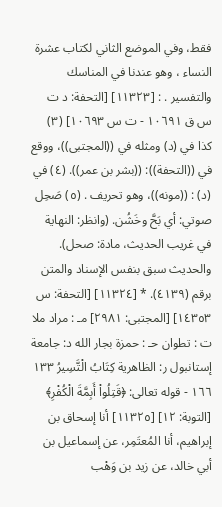فقط، وفي الموضع الثاني لكتاب عشرة النساء ، وهو عندنا في المناسك والتفسير . : [١١٣٢٣] [التحفة: د ت س ق ١٠٦٩١ - ت س ١٠٦٩٣] (٣) كذا في (د) ومثله في ((المجتبى))، ووقع في ((التحفة)): ((بشر بن عمر)). (٤) في (د) : ((مونه))، وهو تحريف . (٥) صَحِل صوتي: أي بَحَّ وخَشُن. (وانظر: النهاية في غريب الحديث، مادة: صحل). والحديث سبق بنفس الإسناد والمتن برقم (٤١٣٩). * [١١٣٢٤] [التحفة: س ١٤٣٥٣] [المجتبى: ٢٩٨١] مـ : مراد ملا ت : تطوان حـ : حمزة بجار الله د: جامعة إستانبول ر: الظاهرية كِتَابُ الْتَّسِيرُ ١٣٣ ١٦٦ - قوله تعالى: ﴿قَتِلُواْ أَبِمَّةَ الْكُفْرِ﴾ [التوبة: ١٢] [١١٣٢٥] أنا إسحاق بن إبراهيم، أنا المُعتَمِر، عن إسماعيل بن أبي خالد، عن زيد بن وَهْب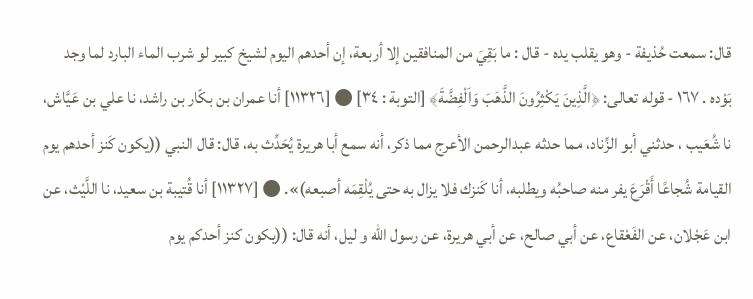قال: سمعت حُذيفة - وهو يقلب يده - قال : ما بَقِيَ من المنافقين إلا أربعة، إن أحدهم اليوم لشيخ كبير لو شرب الماء البارد لما وجد بَوْده . ١٦٧ - قوله تعالى: ﴿الَّذِينَ يَكْثِرُونَ الذَّهَبَ وَاَلْفِضَّةَ﴾ [التوبة : ٣٤] ● [١١٣٢٦] أنا عمران بن بكّار بن راشد، نا علي بن عَيَّاش، نا شُعَيب ، حدثني أبو الزِّناد، مما حدثه عبدالرحمن الأعرج مما ذكر، أنه سمع أبا هريرة يُحَدِّث به، قال: قال النبي ((يكون كَنز أحدهم يوم القيامة شُجاعًا أَقْرَعَ يفر منه صاحبُه ويطلبه، أنا كَنزك فلا يزال به حتى يُلْقِمَه أصبعه)». ● [١١٣٢٧] أنا قُتيبة بن سعيد، نا اللَّيْث، عن ابن عَجْلان، عن الفَعْقاع، عن أبي صالح، عن أبي هريرة، عن رسول الله و ليل، أنه قال: ((يكون كنز أحدكم يوم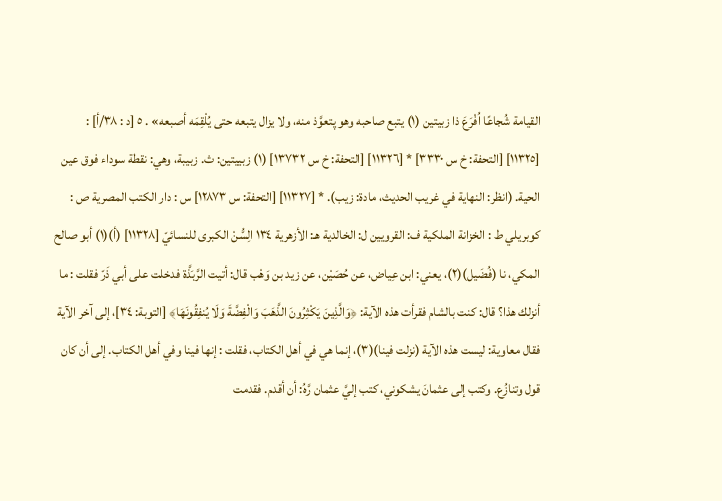القيامة شُجاعًا اُفْرَعَ ذا زبیتین (١) يتبع صاحبه وهو پتعوَّذ منه، ولا يزال يتبعه حتى يُلْقِمَه أصبعه» . ٥ [د : ٣٨/أ] : [١١٣٢٥] [التحفة: خ س ٣٣٣٠] * [١١٣٢٦] [التحفة: خ س ١٣٧٣٢] (١) زبييتين: ث. زبيبة، وهي: نقطة سوداء فوق عين الحية. (انظر: النهاية في غريب الحديث، مادة: زيب). * [١١٣٢٧] [التحفة: س ١٢٨٧٣] س : دار الكتب المصرية ص : كوبريلي ط : الخزانة الملكية ف: القرويين ل: الخالدية هـ: الأزهرية ١٣٤ الِسُّنْ الكبرى للنسائيّ [١١٣٢٨] (أ)(١) أبو صالح المكي، نا (فُضَيل)(٢)، يعني: ابن عِياض، عن حُصَيْن، عن زيد بن وَهْب قال: أتيت الرَّبَذَّة فدخلت على أبي ذَرّ فقلت : ما أنزلك هذا؟ قال: كنت بالشام فقرأت هذه الآية: ﴿وَالَّذِينَ يَكْثِرُونَ الذَّهَبَ وَالْفِضَّةَ وَلَا يُنفِقُونَهَا﴾ [التوبة: ٣٤]، إلى آخر الآية فقال معاوية: ليست هذه الآية (نزلت فينا)(٣)، إنما هي في أهل الكتاب، فقلت : إنها فينا وفي أهل الكتاب. إلى أن كان قول وتنازُع. وكتب إلى عثمانَ يشكوني، كتب إليَّ عثمان رَّهُ: أن أقدم. فقدمت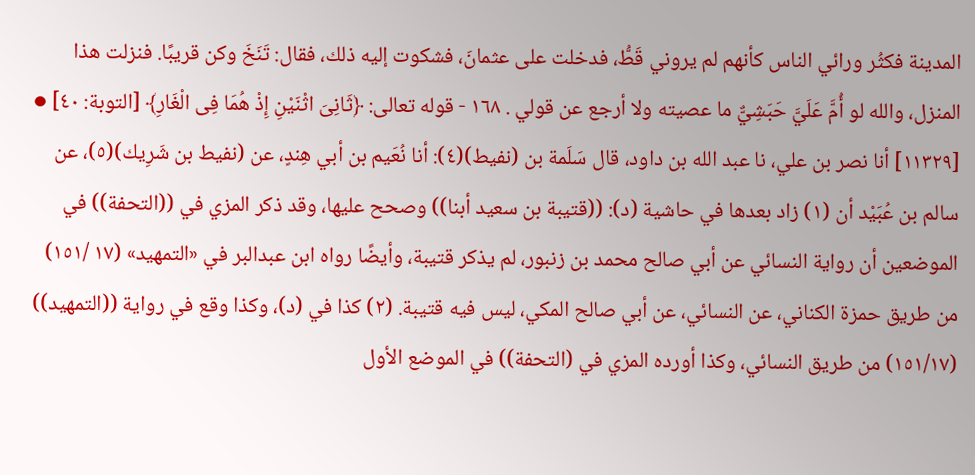المدينة فكثُر ورائي الناس كأنهم لم يروني قَطُّ، فدخلت على عثمانَ، فشكوت إليه ذلك، فقال: تَنَخَ وكن قريبًا. فنزلت هذا المنزل، والله لو أُمَّ عَلَيَّ حَبَشِيٌّ ما عصيته ولا أرجع عن قولي . ١٦٨ - قوله تعالى: ﴿ثَانِىَ اثْنَيْنِ إِذْ هُمَا فِى الْغَارِ﴾ [التوبة: ٤٠] ● [١١٣٢٩] أنا نصر بن علي، نا عبد الله بن داود، قال سَلَمة بن (نفيط)(٤): أنا نُعَيم بن أبي هِندٍ، عن (نفيط بن شَرِيك)(٥)، عن سالم بن عُبَيْد أن (١) زاد بعدها في حاشية (د): ((قتيبة بن سعيد أبنا)) وصحح عليها، وقد ذكر المزي في ((التحفة)) في الموضعين أن رواية النسائي عن أبي صالح محمد بن زنبور، لم يذكر قتيبة، وأيضًا رواه ابن عبدالبر في «التمهيد» (١٧ /١٥١) من طريق حمزة الكناني، عن النسائي، عن أبي صالح المكي، ليس فيه قتيبة. (٢) كذا في (د)، وكذا وقع في رواية ((التمهيد)) (١٥١/١٧) من طريق النسائي، وكذا أورده المزي في (التحفة)) في الموضع الأول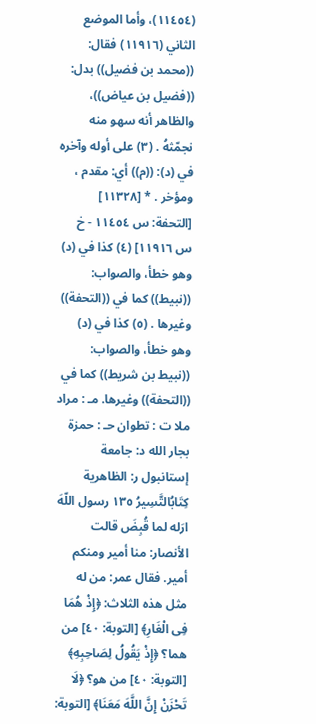(١١٤٥٤)، وأما الموضع الثاني (١١٩١٦) فقال: ((محمد بن فضيل)) بدل: ((فضيل بن عياض))، والظاهر أنه سهو منه نجمّثهُ . (٣) على أوله وآخره في (د): ((م)) أي: مقدم ، ومؤخر . * [١١٣٢٨] [التحفة: س ١١٤٥٤ - خ س ١١٩١٦] (٤) كذا في (د) وهو خطأ، والصواب: ((نبيط)) كما في ((التحفة)) وغيرها . (٥) كذا في (د) وهو خطأ، والصواب: ((نبيط بن شريط)) كما في ((التحفة)) وغيرها. مـ : مراد ملا ت : تطوان حـ : حمزة بجار الله د: جامعة إستانبول ر: الظاهرية كِتَابُالتَّسِيرُ ١٣٥ رسول اللّهَ ارَله لما قُبِضَ قالت الأنصار: منا أمير ومنكم أمير. فقال عمر: من له مثل هذه الثلاث: ﴿إِذْ هُمَا فِى الْغَارِ﴾ [التوبة: ٤٠] من هما؟ ﴿إِذْ يَقُولُ لِصَاحِبِهِ﴾ [التوبة: ٤٠] من هو؟ ﴿لَا تَحْزَنْ إِنَّ اللَّهَ مَعَنَا﴾ [التوبة: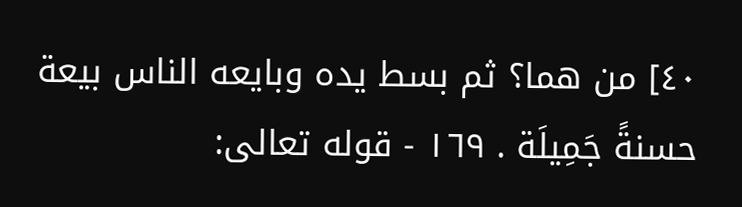٤٠] من هما؟ ثم بسط يده وبايعه الناس بيعة حسنةً جَمِيلَة . ١٦٩ - قوله تعالى: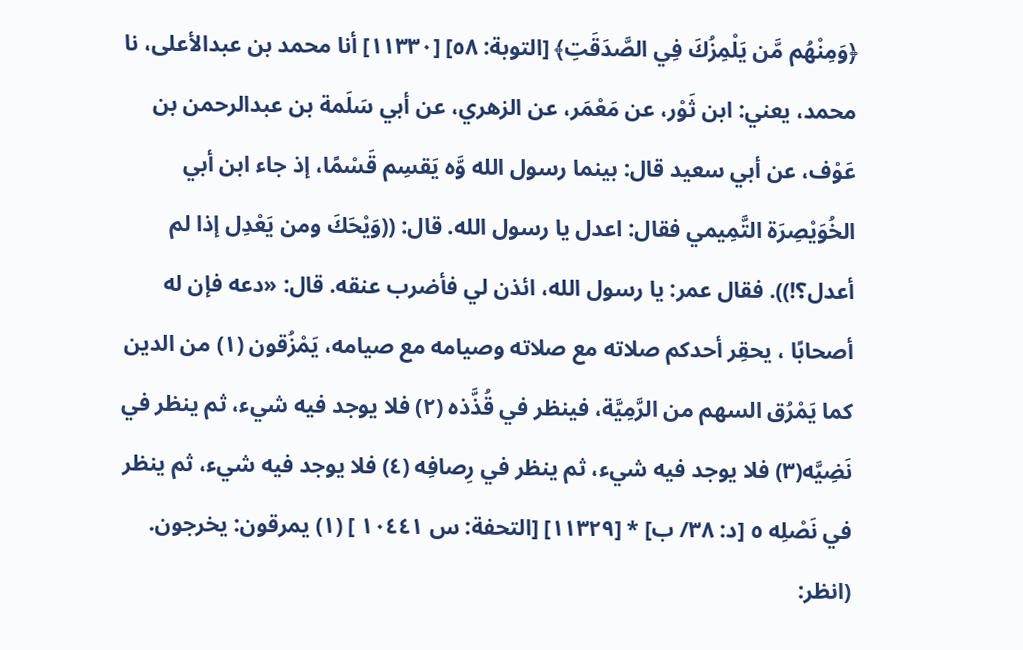﴿وَمِنْهُم مَّن يَلْمِزُكَ فِي الصَّدَقَتِ﴾ [التوبة: ٥٨] [١١٣٣٠] أنا محمد بن عبدالأعلى، نا محمد، يعني: ابن ثَوْر، عن مَعْمَر، عن الزهري، عن أبي سَلَمة بن عبدالرحمن بن عَوْف، عن أبي سعيد قال: بينما رسول الله وَّه يَقسِم قَسْمًا، إذ جاء ابن أبي الخُوَيْصِرَة التَّمِيمي فقال: اعدل يا رسول الله. قال: ((وَيْحَكَ ومن يَعْدِل إذا لم أعدل؟!)). فقال عمر: یا رسول الله، ائذن لي فأضرب عنقه. قال: «دعه فإن له أصحابًا ، يحقِر أحدكم صلاته مع صلاته وصيامه مع صيامه، يَمْزُقون (١) من الدين كما يَمْرُق السهم من الرَّمِيَّة، فينظر في قُذَّذه (٢) فلا يوجد فيه شيء، ثم ينظر في نَضِيَّه(٣) فلا يوجد فيه شيء، ثم ينظر في رِصافِه (٤) فلا يوجد فيه شيء، ثم ينظر في نَصْلِه ٥ [د: ٣٨/ ب] * [١١٣٢٩] [التحفة: س ١٠٤٤١ ] (١) يمرقون: يخرجون. (انظر: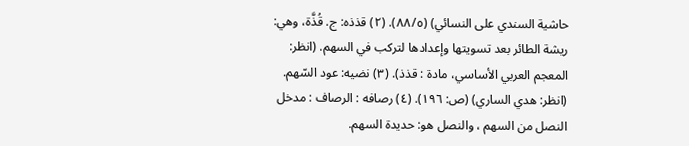حاشية السندي على النسائي) (٨٨/٥). (٢) قذذه: ج. قُذَّة، وهي: ريشة الطائر بعد تسويتها وإعدادها لتركب في السهم. (انظر: المعجم العربي الأساسي، مادة : قذذ). (٣) نضيه: عود السّهم. (انظر: هدي الساري) (ص: ١٩٦). (٤) رصافه : الرصاف : مدخل النصل من السهم ، والنصل هو: حديدة السهم.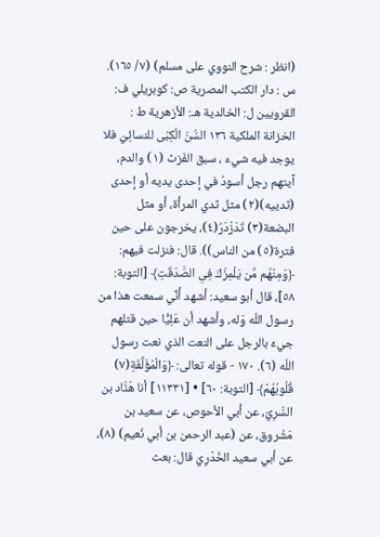(انظر : شرح النووي على مسلم) (٧/ ١٦٥). س : دار الكتب المصرية ص: كوبريلي ف: القرويين ل: الخالدية هـ: الأزهرية ط : الخزانة الملكية ١٣٦ السُّنَ الْكِبُى للنسائِيّ فلا يوجد فيه شيء ، سبق الفَزٹ (١) والدم، آیتھم رجل أسودُ في إحدى يديه أو إحدى (ثدييه)(٢) مثل ثدي المرأة، أو مثل البضعة(٣) تَدَزْدَرُ(٤)، يخرجون على حين فترة(٥) من الناس)). قال: فنزلت فيهم: ﴿وَمِنْهُم مَّن يَلْمِزُكَ فِىِ الصَّدَقَتِ﴾ [التوبة: ٥٨]، قال أبو سعيد: أشهد أَنِّي سمعت هذا من رسول اللّه وَله، وأشهد أن عَلِيًّا حين قتلهم جيءَ بالرجل على النعت الذي نعت رسول اللّه (٦). ١٧٠ - قوله تعالى: ﴿وَالْمُؤَلَّفَةِ(٧) قُلُوبُهُمْ﴾ [التوبة: ٦٠] • [١١٣٣١] أنا هَنَّاد بن السَّرِيّ، عن أبي الأحوص، عن سعيد بن مَشْروق، عن (عبد الرحمن بن أبي نُعيم) (٨)، عن أبي سعيد الخُدْرِيّ قال: بعث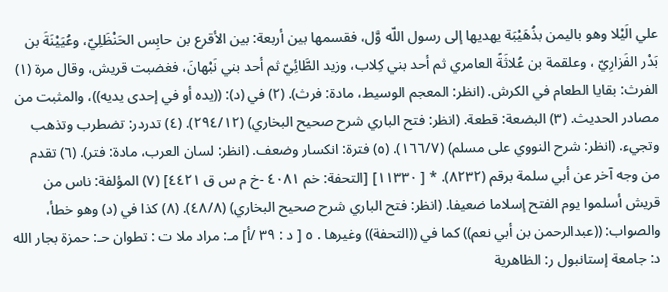علي الَيْلا وهو باليمن بذُهَيْبَة يهديها إلى رسول اللّه وَّل، فقسمها بين أربعة: بين الأقرع بن حابِس الحَنْظَلِيّ، وعُيَيْنَةَ بن بَدْر الفَزارِيّ ، وعلقمة بن عُلاثَةً العامري ثم أحد بني كِلاب، وزيد الطَّائِيّ ثم أحد بني نَبْهانَ، فغضبت قريش، وقال مرة (١) الفرث: بقايا الطعام في الكرش. (انظر: المعجم الوسيط، مادة: فرث). (٢) في (د): ((يده أو في إحدى يديه))، والمثبت من مصادر الحديث. (٣) البضعة: قطعة. (انظر: فتح الباري شرح صحيح البخاري) (٢٩٤/١٢). (٤) تدردر: تضطرب وتذهب وتجيء. (انظر: شرح النووي على مسلم) (١٦٦/٧). (٥) فترة: انكسار وضعف. (انظر: لسان العرب، مادة: فتر). (٦) تقدم من وجه آخر عن أبي سلمة برقم (٨٢٣٢). * [ ١١٣٣٠] [التحفة: خم ٤٠٨١ -خ م س ق ٤٤٢١] (٧) المؤلفة: ناس من قريش أسلموا يوم الفتح إسلاما ضعيفا. (انظر: فتح الباري شرح صحيح البخاري) (٤٨/٨). (٨) كذا في (د) وهو خطأ، والصواب: ((عبدالرحمن بن أبي نعم)) كما في ((التحفة)) وغيرها . ٥ [ د : ٣٩ /أ] مـ: مراد ملا ت : تطوان حـ: حمزة بجار الله د: جامعة إستانبول ر: الظاهرية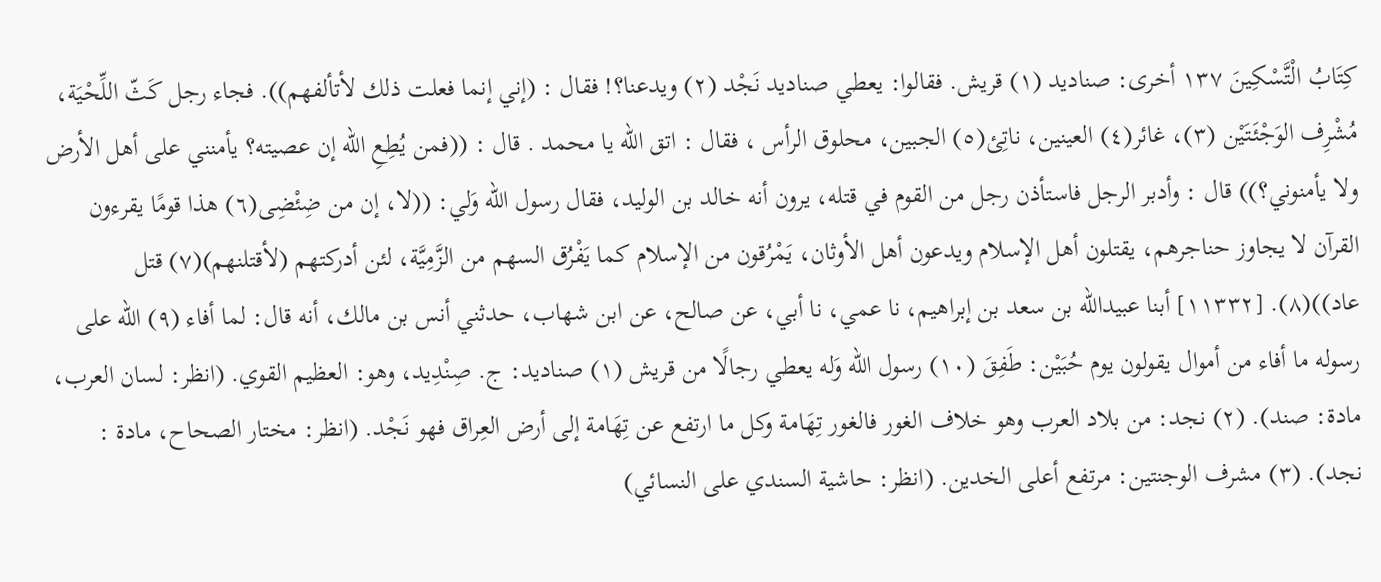كِتَابُ الْتَّسْكِينَ ١٣٧ أخرى: صناديد (١) قريش. فقالوا: يعطي صناديد نَجْد (٢) ويدعنا؟! فقال : (إني إنما فعلت ذلك لأتألفهم)). فجاء رجل كَثّ اللِّحْيَة، مُشْرِف الوَجْئَتَيْن (٣)، غائر(٤) العينين، ناتِئ(٥) الجبين، محلوق الرأس ، فقال : اتق الله يا محمد . قال : ((فمن يُطِعِ الله إن عصيته؟ يأمنني على أهل الأرض ولا يأمنوني؟)) قال : وأدبر الرجل فاستأذن رجل من القوم في قتله، يرون أنه خالد بن الوليد، فقال رسول الله وَلي: ((لا، إن من ضِئْضِى(٦) هذا قومًا يقرءون القرآن لا يجاوز حناجرهم، يقتلون أهل الإسلام ويدعون أهل الأوثان، يَمْرُقون من الإسلام كما يَفْرُق السهم من الزَّمِيَّة، لئن أدركتهم (لأقتلنهم)(٧) قتل عاد))(٨). [١١٣٣٢] أبنا عبيدالله بن سعد بن إبراهيم، نا عمي، نا أبي، عن صالح، عن ابن شهاب، حدثني أنس بن مالك، أنه قال: لما أفاء (٩) الله على رسوله ما أفاء من أموال يقولون يوم حُبَيْن: طَفِقَ (١٠) رسول الله وَله يعطي رجالًا من قريش (١) صناديد: ج. صِنْدِيد، وهو: العظيم القوي. (انظر: لسان العرب، مادة: صند). (٢) نجد: من بلاد العرب وهو خلاف الغور فالغور تِهَامة وكل ما ارتفع عن تِهَامة إلى أرض العِراق فهو نَجْد. (انظر: مختار الصحاح، مادة : نجد). (٣) مشرف الوجنتين: مرتفع أعلى الخدين. (انظر: حاشية السندي على النسائي)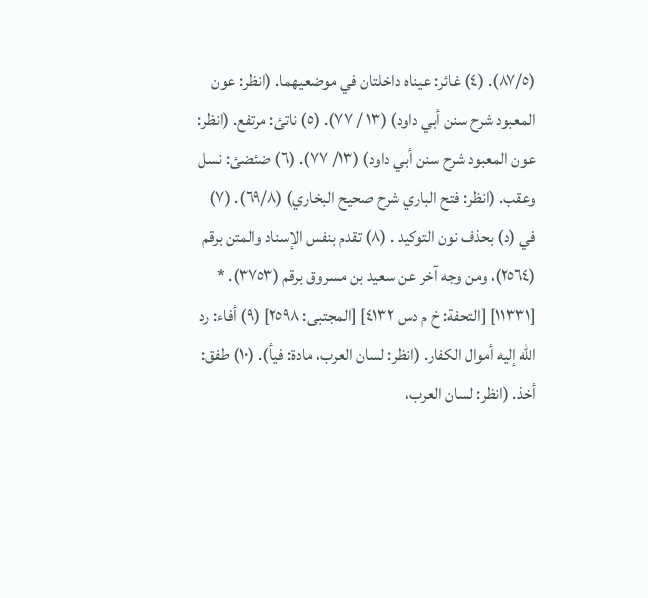(٨٧/٥). (٤) غائر: عيناه داخلتان في موضعيهما. (انظر: عون المعبود شرح سنن أبي داود) (١٣ / ٧٧). (٥) ناتئ: مرتفع. (انظر: عون المعبود شرح سنن أبي داود) (١٣/ ٧٧). (٦) ضئضئ: نسل وعقب. (انظر: فتح الباري شرح صحيح البخاري) (٦٩/٨). (٧) في (د) بحذف نون التوكيد . (٨) تقدم بنفس الإسناد والمتن برقم (٢٥٦٤)، ومن وجه آخر عن سعيد بن مسروق برقم (٣٧٥٣). * [١١٣٣١] [التحفة: خ م دس ٤١٣٢] [المجتبى: ٢٥٩٨] (٩) أفاء: رد الله إليه أموال الكفار. (انظر: لسان العرب، مادة: فيأ). (١٠) طفق: أخذ. (انظر: لسان العرب،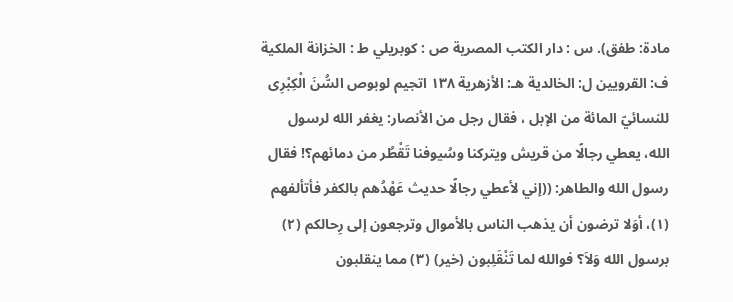مادة: طفق). س : دار الكتب المصرية ص : كوبريلي ط : الخزانة الملكية ف: القرويين ل: الخالدية هـ: الأزهرية ١٣٨ اتجيم لوبوص السُّنَ الْكِبْرِى للنسائيّ المائة من الإبل ، فقال رجل من الأنصار: يغفر الله لرسول الله، يعطي رجالًا من قريش ويتركنا وسُيوفنا تَقْطُر من دمائهم؟! فقال رسول الله والطاهر: ((إني لأعطي رجالًا حديث عَهْدُهم بالكفر فأتألفهم (١)، أوَلا ترضون أن يذهب الناس بالأموال وترجعون إلى رِحالكم (٢) برسول الله وَلاَ؟ فوالله لما تَنْقَلِبون (خير) (٣) مما ينقلبون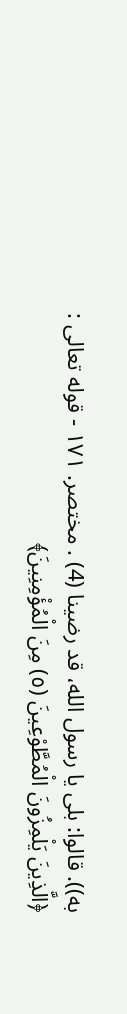به)). قالوا: بلى يا رسول الله، قد رضينا (4) . مختصر. ١٧١ - قوله تعالى : ﴿الَّذِينَ يَلْمِزُونَ الْمُطَّوْعِينَ (٥) مِنَ الْمُؤْمِنِينَ﴾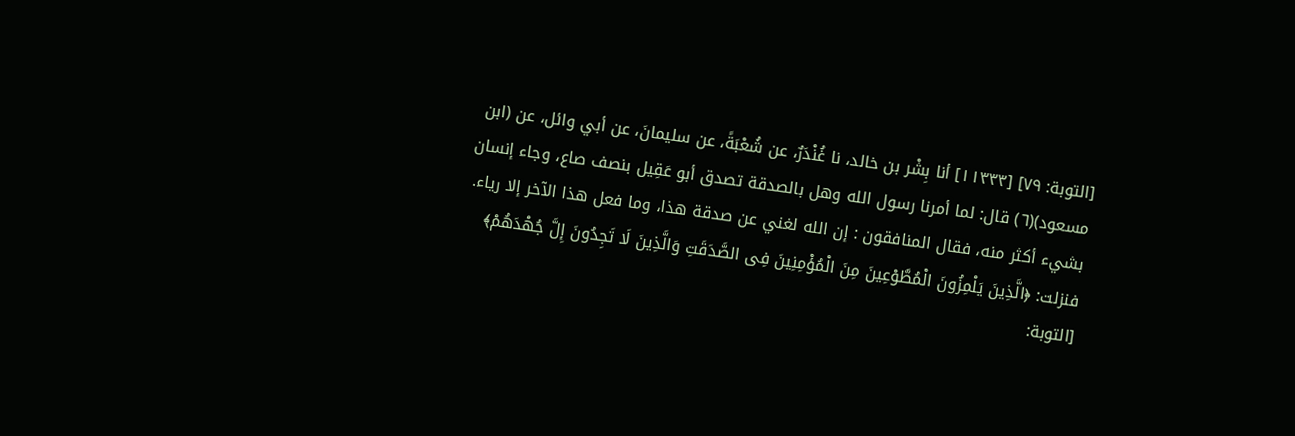[التوبة: ٧٩] [١١٣٣٣] أنا بِشْر بن خالد، نا غُنْدَرٌ، عن شُعْبَةً، عن سليمانَ، عن أبي وائل، عن (ابن مسعود)(٦) قال: لما أمرنا رسول الله وهل بالصدقة تصدق أبو عَقِيل بنصف صاع، وجاء إنسان بشيء أكثر منه، فقال المنافقون : إن الله لغني عن صدقة هذا، وما فعل هذا الآخر إلا رياء. فنزلت: ﴿الَّذِينَ يَلْمِزُونَ الْمُطَّوْعِينَ مِنَ الْمُؤْمِنِينَ فِى الصَّدَقَتِ وَالَّذِينَ لَا تَجِدُونَ إِلَّ جُهْدَهُمْ﴾ [التوبة: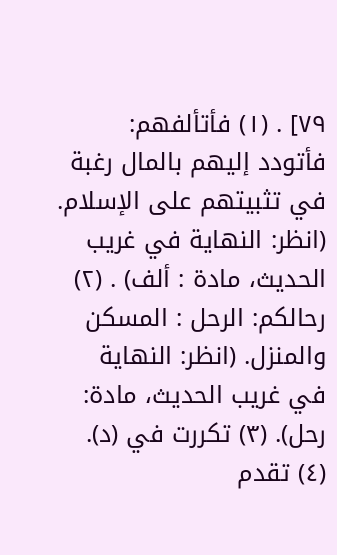٧٩] . (١) فأتألفهم: فأتودد إليهم بالمال رغبة في تثبيتهم على الإسلام. (انظر: النهاية في غريب الحديث، مادة : ألف) . (٢) رحالكم: الرحل : المسكن والمنزل. (انظر: النهاية في غريب الحديث، مادة: رحل). (٣) تكررت في (د). (٤) تقدم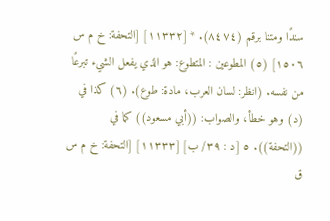سندًا ومتنا برقم (٨٤٧٤). * [١١٣٣٢] [التحفة: خ م س ١٥٠٦] (٥) المطوعين : المتطوع: هو الذي يفعل الشيء تبرعًا من نفسه. (انظر: لسان العرب، مادة: طوع). (٦) كذا في (د) وهو خطأ، والصواب: ((أبي مسعود)) كما في ((التحفة)). ٥ [د : ٣٩/ ب] [١١٣٣٣] [التحفة: خ م س ق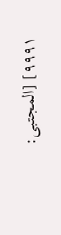٩٩٩١] [المجتبى: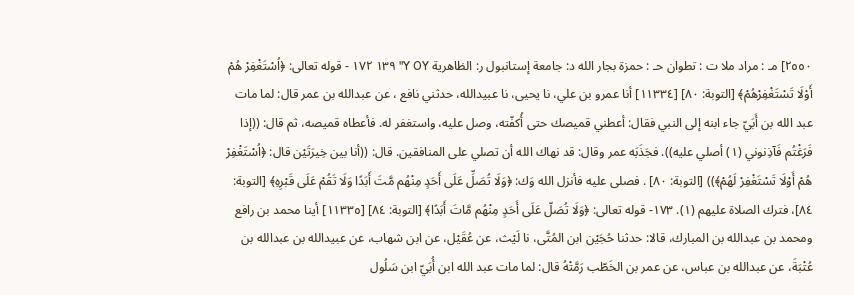٢٥٥٠] مـ : مراد ملا ت : تطوان حـ : حمزة بجار الله د: جامعة إستانبول ر: الظاهرية Y OY" ١٣٩ ١٧٢ - قوله تعالى: ﴿اُسْتَغْفِرْ هُمْ أَوْلَا تَسْتَغْفِرْهُمْ﴾ [التوبة: ٨٠] [١١٣٣٤] أنا عمرو بن علي، نا یحیی، نا عبيدالله، حدثني نافع ، عن عبدالله بن عمر قال: لما مات عبد الله بن أَبَيّ جاء ابنه إلى النبي فقال: أعطني قميصك حتى أُكفّته، وصل عليه، واستغفر له. فأعطاه قميصه، ثم قال: ((إذا فَرَغْتُم فَآذِنوني (١) أصلي عليه)). فجَذَبَه عمر وقال: قد نهاك الله أن تصلي على المنافقين. قال: ((أنا بين خِيرَتَيْن قال: ﴿اُسْتَغْفِرْ هُمْ أَوْلَا تَسْتَغْفِرْ لَهُمْ﴾)) [التوبة: ٨٠] . فصلى عليه فأنزل الله وَك: ﴿وَلَا تُصَلِّ عَلَى أَحَدٍ مِنْهُم مَّتَ أَبَدًا وَلَا تَقُمْ عَلَى قَبْرِهِ﴾ [التوبة: ٨٤]، فترك الصلاة عليهم (١). ١٧٣- قوله تعالى: ﴿وَلَا تُصَلّ عَلَى أَحَدٍ مِنْهُم مَّاتَ أَبَدًا﴾ [التوبة: ٨٤] [١١٣٣٥] أينا محمد بن رافع ومحمد بن عبدالله بن المبارك، قالا: حدثنا حُجَیْن ابن المُتَّى، نا لَيْث، عن عُقَيْل، عن ابن شهاب، عن عبيدالله بن عبدالله بن عُتْبَةَ، عن عبدالله بن عباس، عن عمر بن الخَطّب رَمَّتْهُ قال: لما مات عبد الله ابن أُبَيّ ابن سَلُول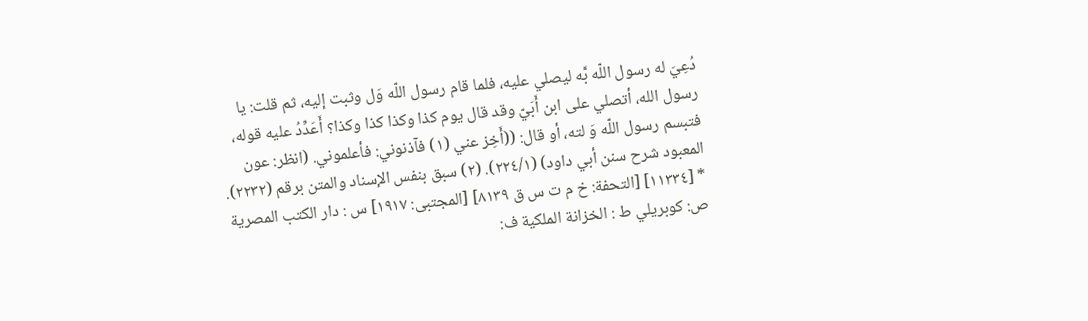دُعِيَ له رسول اللّه بَّه ليصلي عليه، فلما قام رسول اللّه وَل وثبت إليه، ثم قلت: يا رسول الله، أتصلي على ابن أَبَيّ وقد قال يوم كذا وكذا كذا وكذا؟ أَعَدِّدُ عليه قوله، فتبسم رسول اللّه وَ لته، أو قال: ((أَخِز عني (١) فآذنوني: فأعلموني. (انظر: عون المعبود شرح سنن أبي داود) (٢٢٤/١). (٢) سبق بنفس الإسناد والمتن برقم (٢٢٣٢). * [١١٣٣٤] [التحفة: خ م ت س ق ٨١٣٩] [المجتبى: ١٩١٧] س : دار الكتب المصرية ص: كوبريلي ط : الخزانة الملكية ف: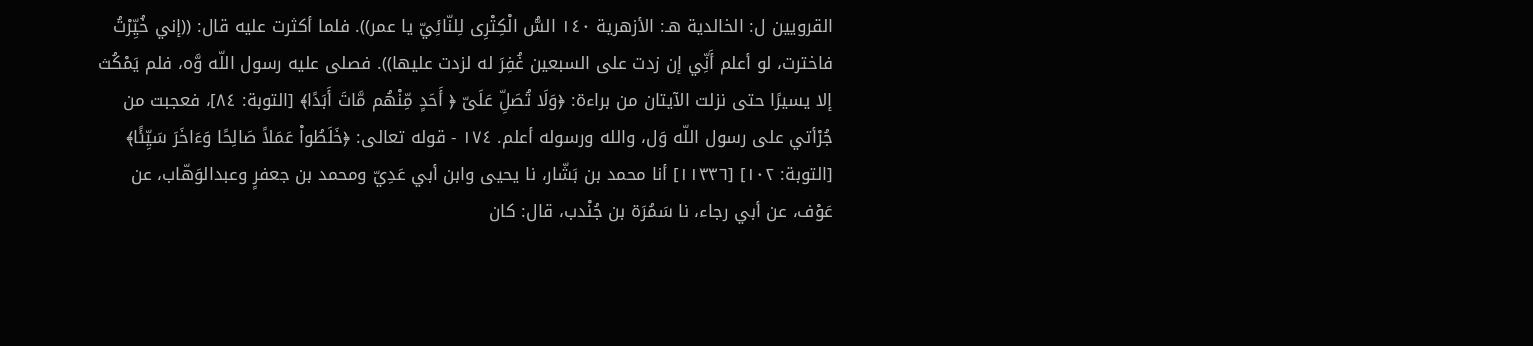القرويين ل: الخالدية هـ: الأزهرية ١٤٠ السُّ الْكِتْرِى لِلنّائِيّ يا عمر)). فلما أكثرت عليه قال: ((إني خُيِّرْتُ فاخترت، لو أعلم أَنِّي إن زدت على السبعين غُفِرَ له لزدت عليها)). فصلى عليه رسول اللّه وَّه، فلم يَمْكُث إلا يسيرًا حتى نزلت الآيتان من براءة: ﴿وَلَا تُصَلِّ عَلَىّ ﴿ أَحَدٍ مِّنْهُم مَّاتَ أَبَدًا﴾ [التوبة: ٨٤]، فعجبت من جُرْأتي على رسول اللّه وَل، والله ورسوله أعلم. ١٧٤ - قوله تعالى: ﴿خَلَطُواْ عَمَلاً صَالِحًا وَءَاخَرَ سَيِّئًا﴾ [التوبة: ١٠٢] [١١٣٣٦] أنا محمد بن بَشّار، نا يحيى وابن أبي عَدِيّ ومحمد بن جعفرٍ وعبدالوَهّاب، عن عَوْف، عن أبي رجاء، نا سَمُرَة بن جُنْدب، قال: كان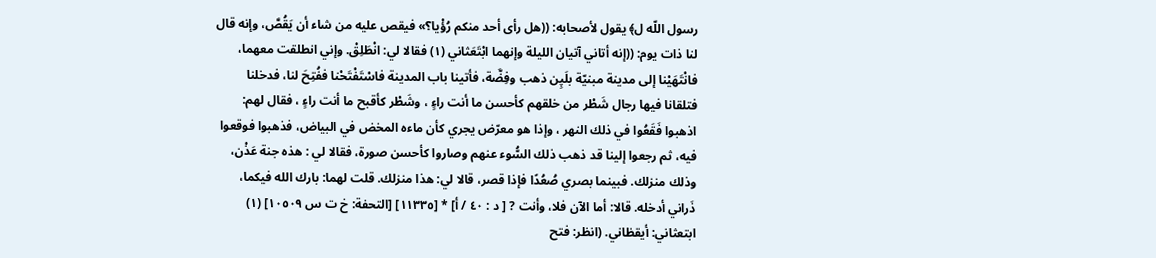رسول اللّه ل﴾ يقول لأصحابه: ((هل رأى أحد منكم رُؤْيا؟» فيقص عليه من شاء أن يَقُصَّ، وإنه قال لنا ذات يوم: ((إنه أتاني آتيان الليلة وإنهما ابْتَعَثاني (١) فقالا لي: انْطَلِقْ. وإني انطلقت معهما، فانْتَهَيْنا إلى مدينة مبنيّة بلَپِن ذهب وفِضَّة، فأتينا باب المدينة فاسْتَفْتَحْنا ففُتِحَ لنا، فدخلنا فتلقانا فيها رجال شَطْر من خلقهم كأحسن ما أنت راءٍ ، وشَطْر كأقبح ما أنت راءٍ ، فقال لهم: اذهبوا فَقَعُوا في ذلك النهر ، وإذا هو معرّض يجري کأن ماءه المخض في البیاض، فذهبوا فوقعوا فيه، ثم رجعوا إلينا قد ذهب ذلك السُّوء عنهم وصاروا كأحسن صورة، فقالا لي : هذه جنة عَذْن، وذلك منزلك. فبينما بصري صُعُدًا فإذا قصر، قالا لي: هذا منزلك. قلت لهما: بارك الله فيكما، ذَراني أدخله. قالا: أما الآن فلا، وأنت ? [ د : ٤٠ / أ] * [١١٣٣٥] [التحفة: خ ت س ١٠٥٠٩] (١) ابتعثاني: أيقظاني. (انظر: فتح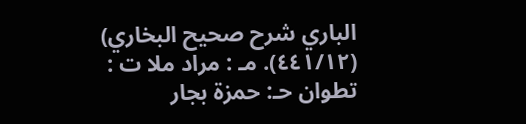الباري شرح صحيح البخاري) (٤٤١/١٢). مـ : مراد ملا ت : تطوان حـ: حمزة بجار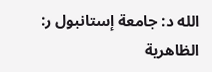الله د: جامعة إستانبول ر: الظاهرية